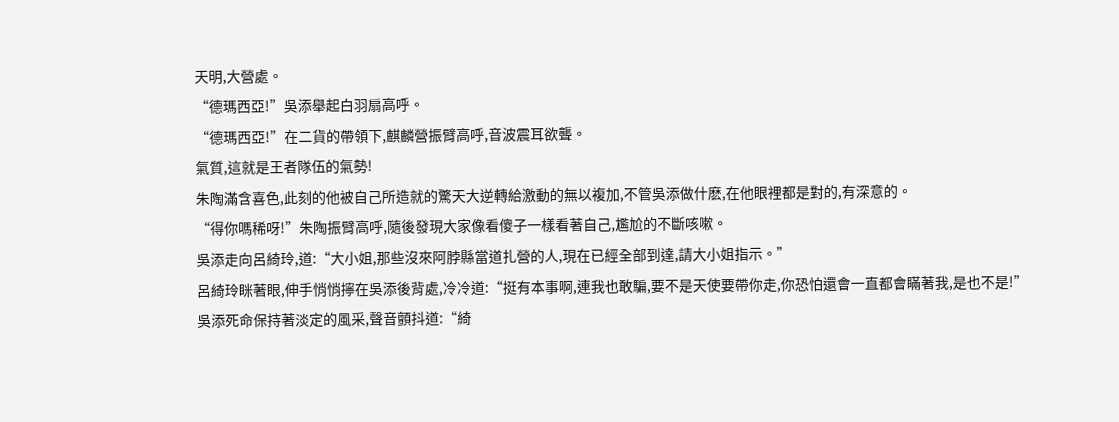天明,大營處。
“德瑪西亞!”吳添舉起白羽扇高呼。
“德瑪西亞!”在二貨的帶領下,麒麟營振臂高呼,音波震耳欲聾。
氣質,這就是王者隊伍的氣勢!
朱陶滿含喜色,此刻的他被自己所造就的驚天大逆轉給激動的無以複加,不管吳添做什麽,在他眼裡都是對的,有深意的。
“得你嗎稀呀!”朱陶振臂高呼,隨後發現大家像看傻子一樣看著自己,尷尬的不斷咳嗽。
吳添走向呂綺玲,道:“大小姐,那些沒來阿脖縣當道扎營的人,現在已經全部到達,請大小姐指示。”
呂綺玲眯著眼,伸手悄悄擰在吳添後背處,冷冷道:“挺有本事啊,連我也敢騙,要不是天使要帶你走,你恐怕還會一直都會瞞著我,是也不是!”
吳添死命保持著淡定的風采,聲音顫抖道:“綺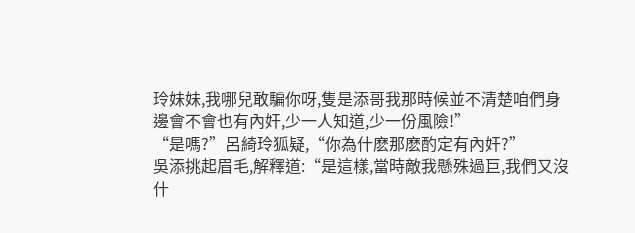玲妹妹,我哪兒敢騙你呀,隻是添哥我那時候並不清楚咱們身邊會不會也有內奸,少一人知道,少一份風險!”
“是嗎?”呂綺玲狐疑,“你為什麽那麽酌定有內奸?”
吳添挑起眉毛,解釋道:“是這樣,當時敵我懸殊過巨,我們又沒什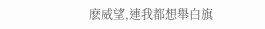麽威望,連我都想舉白旗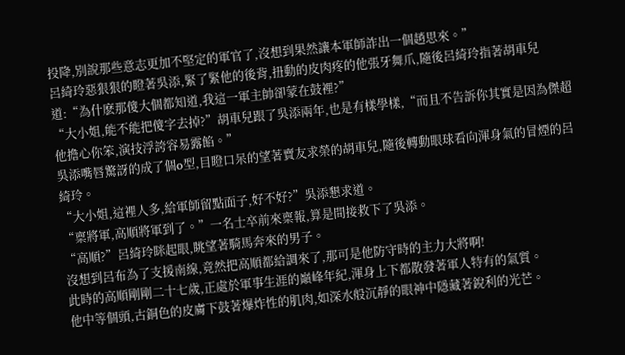投降,別說那些意志更加不堅定的軍官了,沒想到果然讓本軍師詐出一個趙思來。”
呂綺玲惡狠狠的瞪著吳添,緊了緊他的後背,扭動的皮肉疼的他張牙舞爪,隨後呂綺玲指著胡車兒道:“為什麽那傻大個都知道,我這一軍主帥卻蒙在鼓裡?”
“大小姐,能不能把傻字去掉?”胡車兒跟了吳添兩年,也是有樣學樣,“而且不告訴你其實是因為傑超他擔心你笨,演技浮誇容易露餡。”
吳添嘴唇驚訝的成了個o型,目瞪口呆的望著賣友求榮的胡車兒,隨後轉動眼球看向渾身氣的冒煙的呂綺玲。
“大小姐,這裡人多,給軍師留點面子,好不好?”吳添懇求道。
“稟將軍,高順將軍到了。”一名士卒前來稟報,算是間接救下了吳添。
“高順?”呂綺玲眯起眼,眺望著騎馬奔來的男子。
沒想到呂布為了支援南線,竟然把高順都給調來了,那可是他防守時的主力大將啊!
此時的高順剛剛二十七歲,正處於軍事生涯的巔峰年紀,渾身上下都散發著軍人特有的氣質。
他中等個頭,古銅色的皮膚下鼓著爆炸性的肌肉,如深水般沉靜的眼神中隱藏著銳利的光芒。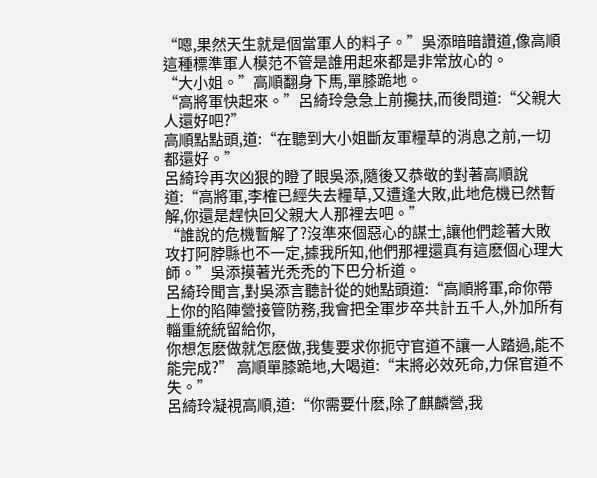“嗯,果然天生就是個當軍人的料子。”吳添暗暗讚道,像高順這種標準軍人模范不管是誰用起來都是非常放心的。
“大小姐。”高順翻身下馬,單膝跪地。
“高將軍快起來。”呂綺玲急急上前攙扶,而後問道:“父親大人還好吧?”
高順點點頭,道:“在聽到大小姐斷友軍糧草的消息之前,一切都還好。”
呂綺玲再次凶狠的瞪了眼吳添,隨後又恭敬的對著高順說道:“高將軍,李榷已經失去糧草,又遭逢大敗,此地危機已然暫解,你還是趕快回父親大人那裡去吧。”
“誰說的危機暫解了?沒準來個惡心的謀士,讓他們趁著大敗攻打阿脖縣也不一定,據我所知,他們那裡還真有這麽個心理大師。”吳添摸著光禿禿的下巴分析道。
呂綺玲聞言,對吳添言聽計從的她點頭道:“高順將軍,命你帶上你的陷陣營接管防務,我會把全軍步卒共計五千人,外加所有輜重統統留給你,
你想怎麽做就怎麽做,我隻要求你扼守官道不讓一人踏過,能不能完成?” 高順單膝跪地,大喝道:“末將必效死命,力保官道不失。”
呂綺玲凝視高順,道:“你需要什麽,除了麒麟營,我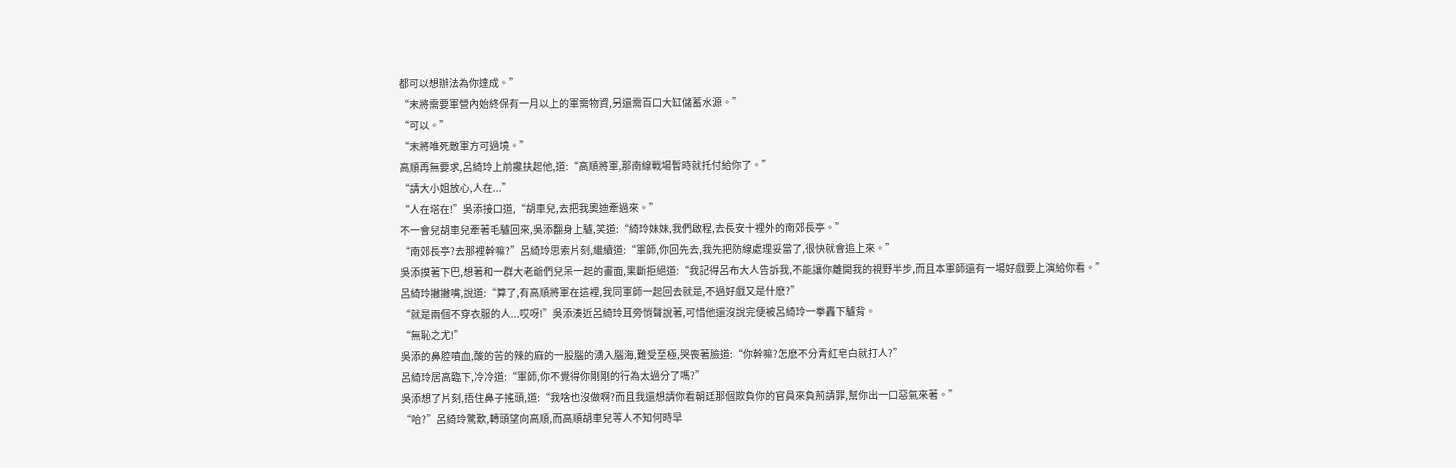都可以想辦法為你達成。”
“末將需要軍營內始終保有一月以上的軍需物資,另還需百口大缸儲蓄水源。”
“可以。”
“末將唯死敵軍方可過境。”
高順再無要求,呂綺玲上前攙扶起他,道:“高順將軍,那南線戰場暫時就托付給你了。”
“請大小姐放心,人在...”
“人在塔在!”吳添接口道,“胡車兒,去把我奧迪牽過來。”
不一會兒胡車兒牽著毛驢回來,吳添翻身上驢,笑道:“綺玲妹妹,我們啟程,去長安十裡外的南郊長亭。”
“南郊長亭?去那裡幹嘛?”呂綺玲思索片刻,繼續道:“軍師,你回先去,我先把防線處理妥當了,很快就會追上來。”
吳添摸著下巴,想著和一群大老爺們兒呆一起的畫面,果斷拒絕道:“我記得呂布大人告訴我,不能讓你離開我的視野半步,而且本軍師還有一場好戲要上演給你看。”
呂綺玲撇撇嘴,說道:“算了,有高順將軍在這裡,我同軍師一起回去就是,不過好戲又是什麽?”
“就是兩個不穿衣服的人...哎呀!”吳添湊近呂綺玲耳旁悄聲說著,可惜他還沒說完便被呂綺玲一拳轟下驢背。
“無恥之尤!”
吳添的鼻腔噴血,酸的苦的辣的麻的一股腦的湧入腦海,難受至極,哭喪著臉道:“你幹嘛?怎麽不分青紅皂白就打人?”
呂綺玲居高臨下,冷冷道:“軍師,你不覺得你剛剛的行為太過分了嗎?”
吳添想了片刻,捂住鼻子搖頭,道:“我啥也沒做啊?而且我還想請你看朝廷那個欺負你的官員來負荊請罪,幫你出一口惡氣來著。”
“哈?”呂綺玲驚歎,轉頭望向高順,而高順胡車兒等人不知何時早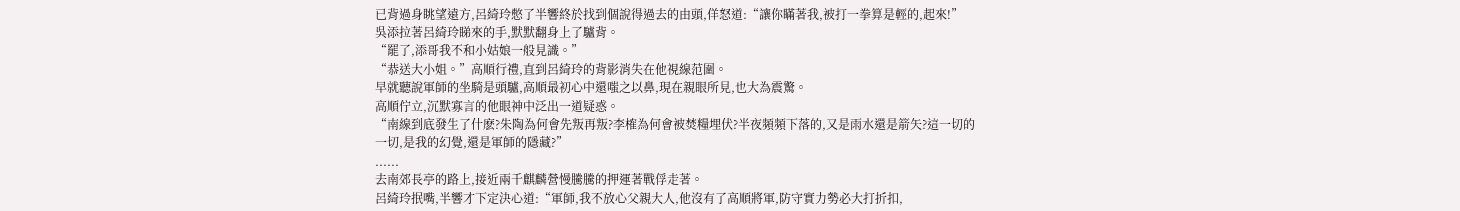已背過身眺望遠方,呂綺玲憋了半響終於找到個說得過去的由頭,佯怒道:“讓你瞞著我,被打一拳算是輕的,起來!”
吳添拉著呂綺玲睇來的手,默默翻身上了驢背。
“罷了,添哥我不和小姑娘一般見識。”
“恭送大小姐。”高順行禮,直到呂綺玲的背影消失在他視線范圍。
早就聽說軍師的坐騎是頭驢,高順最初心中還嗤之以鼻,現在親眼所見,也大為震驚。
高順佇立,沉默寡言的他眼神中泛出一道疑惑。
“南線到底發生了什麽?朱陶為何會先叛再叛?李榷為何會被焚糧埋伏?半夜頻頻下落的,又是雨水還是箭矢?這一切的一切,是我的幻覺,還是軍師的隱藏?”
......
去南郊長亭的路上,接近兩千麒麟營慢騰騰的押運著戰俘走著。
呂綺玲抿嘴,半響才下定決心道:“軍師,我不放心父親大人,他沒有了高順將軍,防守實力勢必大打折扣,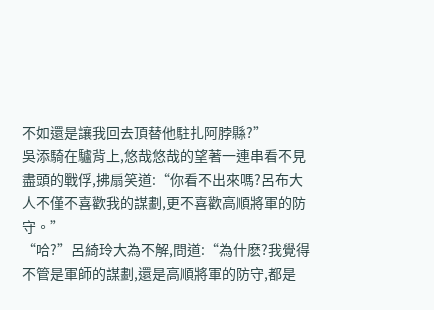不如還是讓我回去頂替他駐扎阿脖縣?”
吳添騎在驢背上,悠哉悠哉的望著一連串看不見盡頭的戰俘,拂扇笑道:“你看不出來嗎?呂布大人不僅不喜歡我的謀劃,更不喜歡高順將軍的防守。”
“哈?”呂綺玲大為不解,問道:“為什麽?我覺得不管是軍師的謀劃,還是高順將軍的防守,都是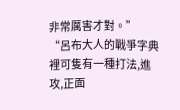非常厲害才對。”
“呂布大人的戰爭字典裡可隻有一種打法,進攻,正面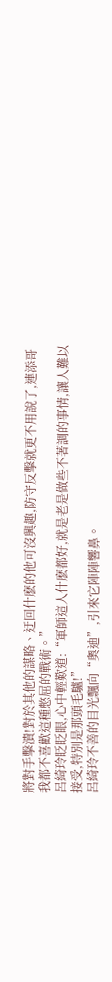將對手擊潰!對於其他的謀略、迂回什麽的他可沒興趣,防守反擊就更不用說了,連添哥我都不喜歡這種憋屈的戰術。”
呂綺玲眨眨眼,心中輕歎道:“軍師這人什麽都好,就是老是做些不著調的事情,讓人難以接受,特別是那頭毛驢!”
呂綺玲不善的目光飄向“奧迪”,引來它陣陣響鼻。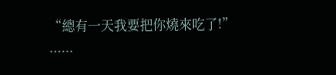“總有一天我要把你燒來吃了!”
......